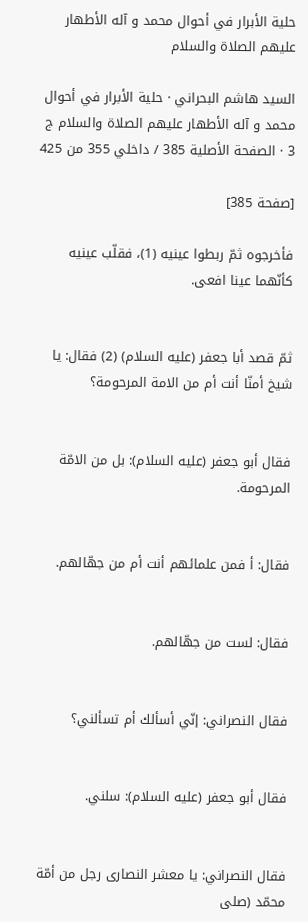حلية الأبرار في أحوال محمد و آله الأطهار عليهم الصلاة والسلام

السيد هاشم البحراني · حلية الأبرار في أحوال محمد و آله الأطهار عليهم الصلاة والسلام ج 3 · الصفحة الأصلية 385 / داخلي 355 من 425

[صفحة 385]

فأخرجوه ثمّ ربطوا عينيه (1)، فقلّب عينيه كأنّهما عينا افعى.


ثمّ قصد أبا جعفر (عليه السلام) (2) فقال: يا شيخ أمنّا أنت أم من الامة المرحومة؟


فقال أبو جعفر (عليه السلام): بل من الامّة المرحومة.


فقال: أ فمن علمائهم أنت أم من جهّالهم.


فقال: لست من جهّالهم.


فقال النصراني: إنّي أسألك أم تسألني؟


فقال أبو جعفر (عليه السلام): سلني.


فقال النصراني: يا معشر النصارى رجل من أمّة محمّد (صلى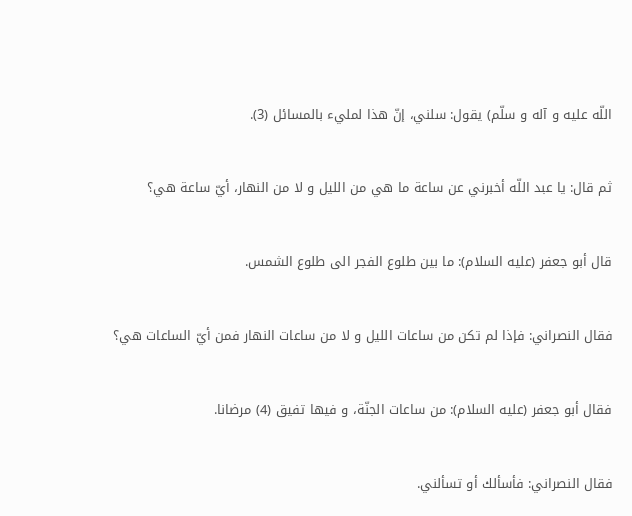اللّه عليه و آله و سلّم) يقول: سلني، إنّ هذا لمليء بالمسائل (3).


ثم قال: يا عبد اللّه أخبرني عن ساعة ما هي من الليل و لا من النهار، أيّ ساعة هي؟


قال أبو جعفر (عليه السلام): ما بين طلوع الفجر الى طلوع الشمس.


فقال النصراني: فإذا لم تكن من ساعات الليل و لا من ساعات النهار فمن أيّ الساعات هي؟


فقال أبو جعفر (عليه السلام): من ساعات الجنّة، و فيها تفيق (4) مرضانا.


فقال النصراني: فأسألك أو تسألني.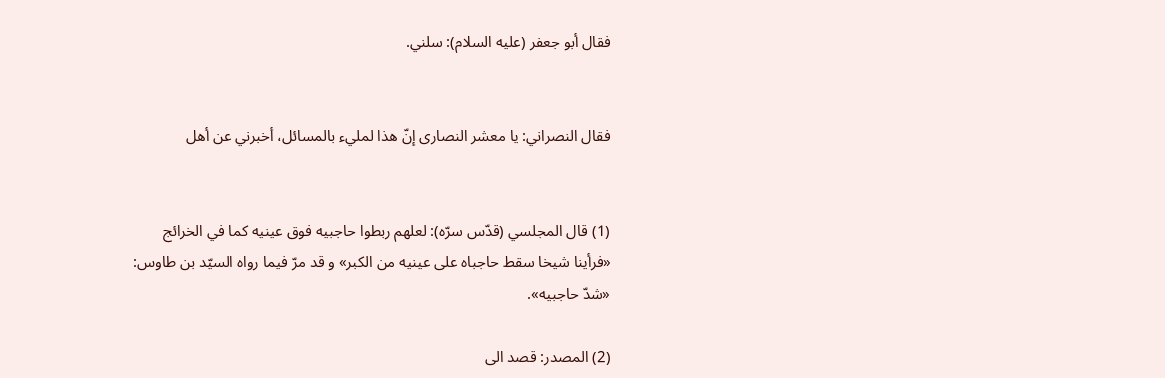فقال أبو جعفر (عليه السلام): سلني.


فقال النصراني: يا معشر النصارى إنّ هذا لمليء بالمسائل، أخبرني عن أهل


(1) قال المجلسي (قدّس سرّه): لعلهم ربطوا حاجبيه فوق عينيه كما في الخرائج «فرأينا شيخا سقط حاجباه على عينيه من الكبر» و قد مرّ فيما رواه السيّد بن طاوس: «شدّ حاجبيه».

(2) المصدر: قصد الى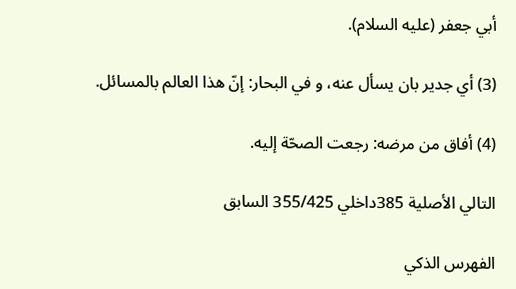أبي جعفر (عليه السلام).

(3) أي جدير بان يسأل عنه، و في البحار: إنّ هذا العالم بالمسائل.

(4) أفاق من مرضه: رجعت الصحّة إليه.

التالي الأصلية 385داخلي 355/425 السابق

الفهرس الذكي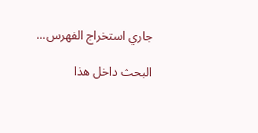جاري استخراج الفهرس...

البحث داخل هذا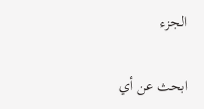الجزء

ابحث عن أي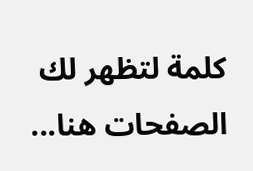كلمة لتظهر لك الصفحات هنا...